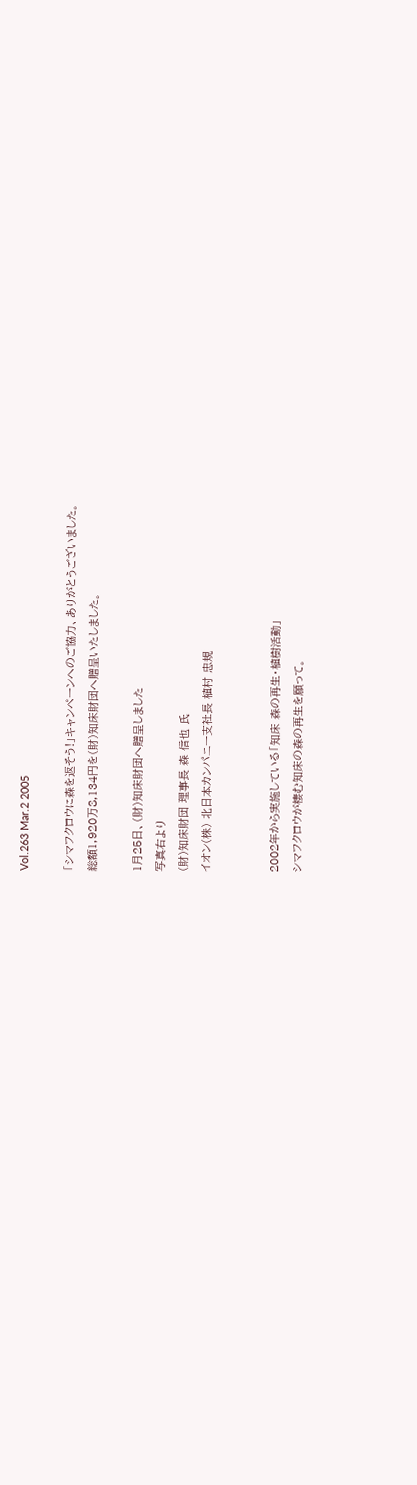Vol.263 Mar.2 2005

「シマフクロウに森を返そう!」キャンペーンへのご協力、ありがとうございました。
総額1,920万8,134円を(財)知床財団へ贈呈いたしました。

1月25日、(財)知床財団へ贈呈しました
写真右より
(財)知床財団 理事長 森 信也 氏
イオン(株) 北日本カンパニー支社長 植村 忠規


2002年から実施している「知床 森の再生・植樹活動」
シマフクロウが棲む知床の森の再生を願って。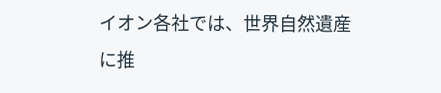イオン各社では、世界自然遺産に推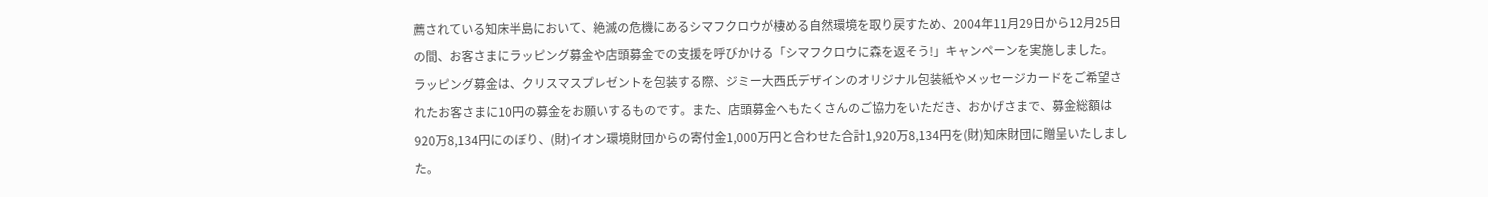薦されている知床半島において、絶滅の危機にあるシマフクロウが棲める自然環境を取り戻すため、2004年11月29日から12月25日の間、お客さまにラッピング募金や店頭募金での支援を呼びかける「シマフクロウに森を返そう!」キャンペーンを実施しました。
ラッピング募金は、クリスマスプレゼントを包装する際、ジミー大西氏デザインのオリジナル包装紙やメッセージカードをご希望されたお客さまに10円の募金をお願いするものです。また、店頭募金へもたくさんのご協力をいただき、おかげさまで、募金総額は920万8,134円にのぼり、(財)イオン環境財団からの寄付金1,000万円と合わせた合計1,920万8,134円を(財)知床財団に贈呈いたしました。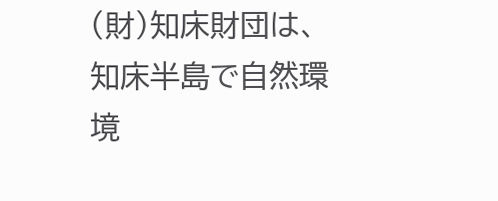(財)知床財団は、知床半島で自然環境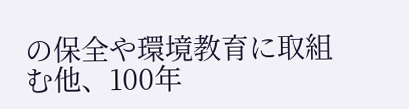の保全や環境教育に取組む他、100年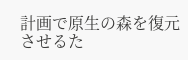計画で原生の森を復元させるた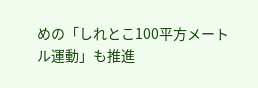めの「しれとこ100平方メートル運動」も推進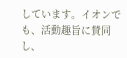しています。イオンでも、活動趣旨に賛同し、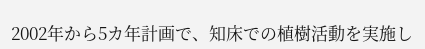2002年から5カ年計画で、知床での植樹活動を実施し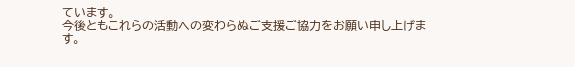ています。
今後ともこれらの活動への変わらぬご支援ご協力をお願い申し上げます。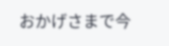おかげさまで今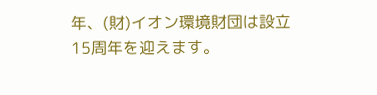年、(財)イオン環境財団は設立15周年を迎えます。